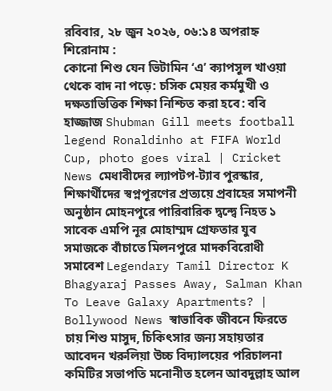রবিবার, ২৮ জুন ২০২৬, ০৬:১৪ অপরাহ্ন
শিরোনাম :
কোনো শিশু যেন ভিটামিন ‘এ’ ক্যাপসুল খাওয়া থেকে বাদ না পড়ে: চসিক মেয়র কর্মমুখী ও দক্ষতাভিত্তিক শিক্ষা নিশ্চিত করা হবে: ববি হাজ্জাজ Shubman Gill meets football legend Ronaldinho at FIFA World Cup, photo goes viral | Cricket News মেধাবীদের ল্যাপটপ-ট্যাব পুরস্কার, শিক্ষার্থীদের স্বপ্নপূরণের প্রত্যয়ে প্রবাহের সমাপনী অনুষ্ঠান মোহনপুরে পারিবারিক দ্বন্দ্বে নিহত ১ সাবেক এমপি নূর মোহাম্মদ গ্রেফতার যুব সমাজকে বাঁচাতে মিলনপুরে মাদকবিরোধী সমাবেশ Legendary Tamil Director K Bhagyaraj Passes Away, Salman Khan To Leave Galaxy Apartments? | Bollywood News স্বাভাবিক জীবনে ফিরতে চায় শিশু মাসুদ, চিকিৎসার জন্য সহায়তার আবেদন খরুলিয়া উচ্চ বিদ্যালয়ের পরিচালনা কমিটির সভাপতি মনোনীত হলেন আবদুল্লাহ আল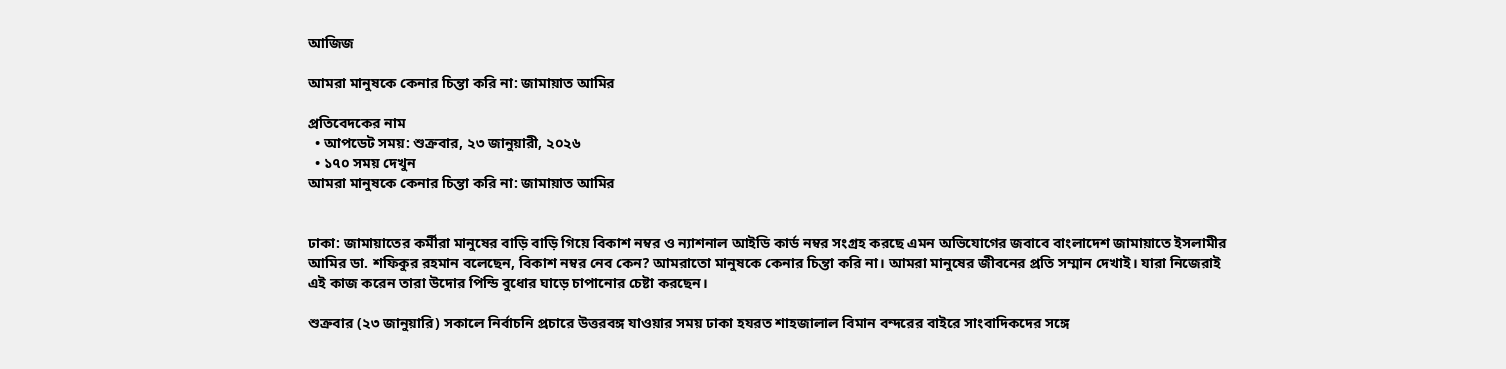আজিজ

আমরা মানুষকে কেনার চিন্তা করি না: জামায়াত আমির

প্রতিবেদকের নাম
  • আপডেট সময়: শুক্রবার, ২৩ জানুয়ারী, ২০২৬
  • ১৭০ সময় দেখুন
আমরা মানুষকে কেনার চিন্তা করি না: জামায়াত আমির


ঢাকা: জামায়াতের কর্মীরা মানুষের বাড়ি বাড়ি গিয়ে বিকাশ নম্বর ও ন্যাশনাল আইডি কার্ড নম্বর সংগ্রহ করছে এমন অভিযোগের জবাবে বাংলাদেশ জামায়াতে ইসলামীর আমির ডা. শফিকুর রহমান বলেছেন, বিকাশ নম্বর নেব কেন? আমরাতো মানুষকে কেনার চিন্তা করি না। আমরা মানুষের জীবনের প্রতি সম্মান দেখাই। যারা নিজেরাই এই কাজ করেন তারা উদোর পিন্ডি বুধোর ঘাড়ে চাপানোর চেষ্টা করছেন।

শুক্রবার (২৩ জানুয়ারি) সকালে নির্বাচনি প্রচারে উত্তরবঙ্গ যাওয়ার সময় ঢাকা হযরত শাহজালাল বিমান বন্দরের বাইরে সাংবাদিকদের সঙ্গে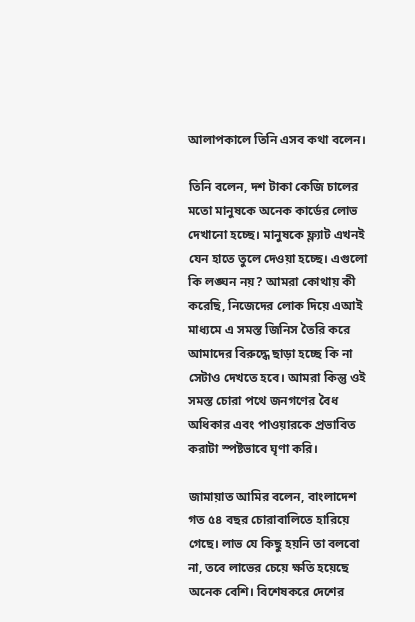আলাপকালে তিনি এসব কথা বলেন।

তিনি বলেন, দশ টাকা কেজি চালের মতো মানুষকে অনেক কার্ডের লোভ দেখানো হচ্ছে। মানুষকে ফ্ল্যাট এখনই যেন হাতে তুলে দেওয়া হচ্ছে। এগুলো কি লঙ্ঘন নয়? আমরা কোথায় কী করেছি, নিজেদের লোক দিয়ে এআই মাধ্যমে এ সমস্ত জিনিস তৈরি করে আমাদের বিরুদ্ধে ছাড়া হচ্ছে কি না সেটাও দেখতে হবে। আমরা কিন্তু ওই সমস্ত চোরা পথে জনগণের বৈধ অধিকার এবং পাওয়ারকে প্রভাবিত করাটা স্পষ্টভাবে ঘৃণা করি।

জামায়াত আমির বলেন, বাংলাদেশ গত ৫৪ বছর চোরাবালিতে হারিয়ে গেছে। লাভ যে কিছু হয়নি তা বলবো না, তবে লাভের চেয়ে ক্ষতি হয়েছে অনেক বেশি। বিশেষকরে দেশের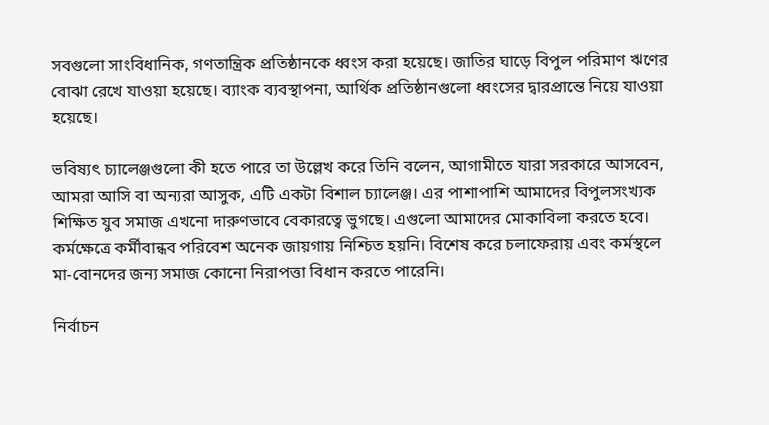সবগুলো সাংবিধানিক, গণতান্ত্রিক প্রতিষ্ঠানকে ধ্বংস করা হয়েছে। জাতির ঘাড়ে বিপুল পরিমাণ ঋণের বোঝা রেখে যাওয়া হয়েছে। ব্যাংক ব্যবস্থাপনা, আর্থিক প্রতিষ্ঠানগুলো ধ্বংসের দ্বারপ্রান্তে নিয়ে যাওয়া হয়েছে।

ভবিষ্যৎ চ্যালেঞ্জগুলো কী হতে পারে তা উল্লেখ করে তিনি বলেন, আগামীতে যারা সরকারে আসবেন, আমরা আসি বা অন্যরা আসুক, এটি একটা বিশাল চ্যালেঞ্জ। এর পাশাপাশি আমাদের বিপুলসংখ্যক শিক্ষিত যুব সমাজ এখনো দারুণভাবে বেকারত্বে ভুগছে। এগুলো আমাদের মোকাবিলা করতে হবে। কর্মক্ষেত্রে কর্মীবান্ধব পরিবেশ অনেক জায়গায় নিশ্চিত হয়নি। বিশেষ করে চলাফেরায় এবং কর্মস্থলে মা-বোনদের জন্য সমাজ কোনো নিরাপত্তা বিধান করতে পারেনি।

নির্বাচন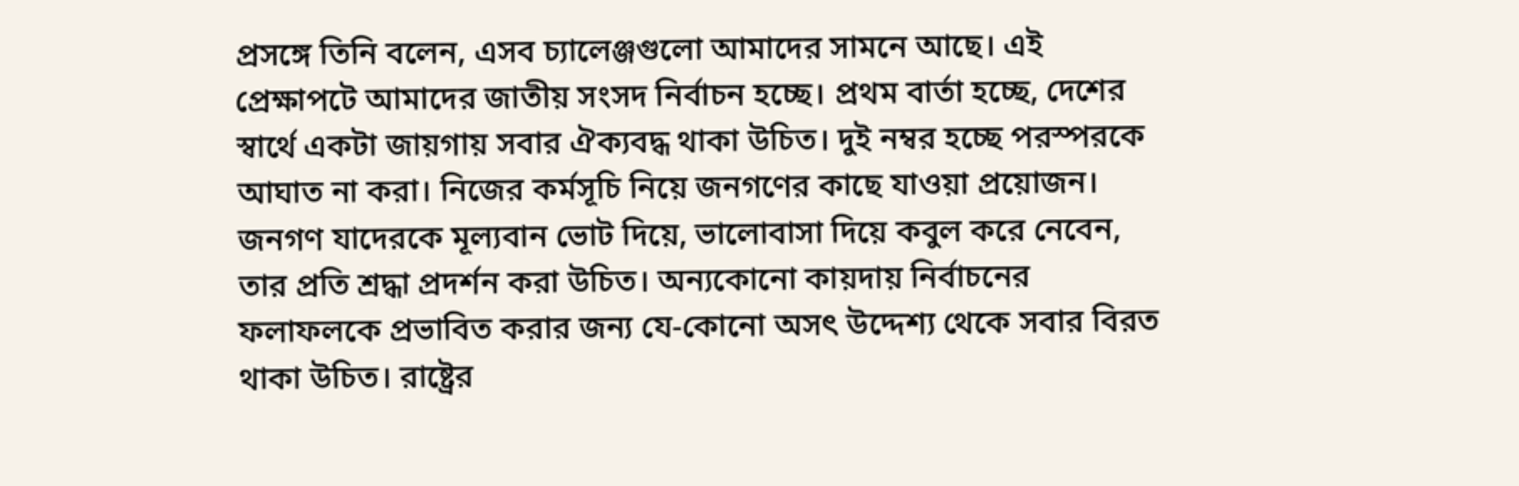প্রসঙ্গে তিনি বলেন, এসব চ্যালেঞ্জগুলো আমাদের সামনে আছে। এই প্রেক্ষাপটে আমাদের জাতীয় সংসদ নির্বাচন হচ্ছে। প্রথম বার্তা হচ্ছে, দেশের স্বার্থে একটা জায়গায় সবার ঐক্যবদ্ধ থাকা উচিত। দুই নম্বর হচ্ছে পরস্পরকে আঘাত না করা। নিজের কর্মসূচি নিয়ে জনগণের কাছে যাওয়া প্রয়োজন। জনগণ যাদেরকে মূল্যবান ভোট দিয়ে, ভালোবাসা দিয়ে কবুল করে নেবেন, তার প্রতি শ্রদ্ধা প্রদর্শন করা উচিত। অন্যকোনো কায়দায় নির্বাচনের ফলাফলকে প্রভাবিত করার জন্য যে-কোনো অসৎ উদ্দেশ্য থেকে সবার বিরত থাকা উচিত। রাষ্ট্রের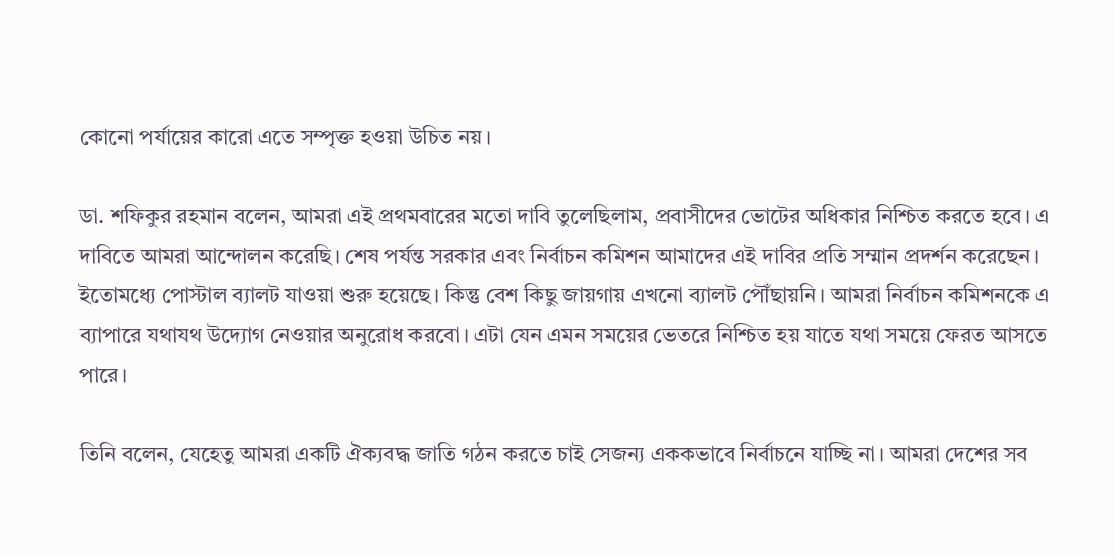কোনো পর্যায়ের কারো এতে সম্পৃক্ত হওয়া উচিত নয়।

ডা. শফিকুর রহমান বলেন, আমরা এই প্রথমবারের মতো দাবি তুলেছিলাম, প্রবাসীদের ভোটের অধিকার নিশ্চিত করতে হবে। এ দাবিতে আমরা আন্দোলন করেছি। শেষ পর্যন্ত সরকার এবং নির্বাচন কমিশন আমাদের এই দাবির প্রতি সম্মান প্রদর্শন করেছেন। ইতোমধ্যে পোস্টাল ব্যালট যাওয়া শুরু হয়েছে। কিন্তু বেশ কিছু জায়গায় এখনো ব্যালট পৌঁছায়নি। আমরা নির্বাচন কমিশনকে এ ব্যাপারে যথাযথ উদ্যোগ নেওয়ার অনুরোধ করবো। এটা যেন এমন সময়ের ভেতরে নিশ্চিত হয় যাতে যথা সময়ে ফেরত আসতে পারে।

তিনি বলেন, যেহেতু আমরা একটি ঐক্যবদ্ধ জাতি গঠন করতে চাই সেজন্য এককভাবে নির্বাচনে যাচ্ছি না। আমরা দেশের সব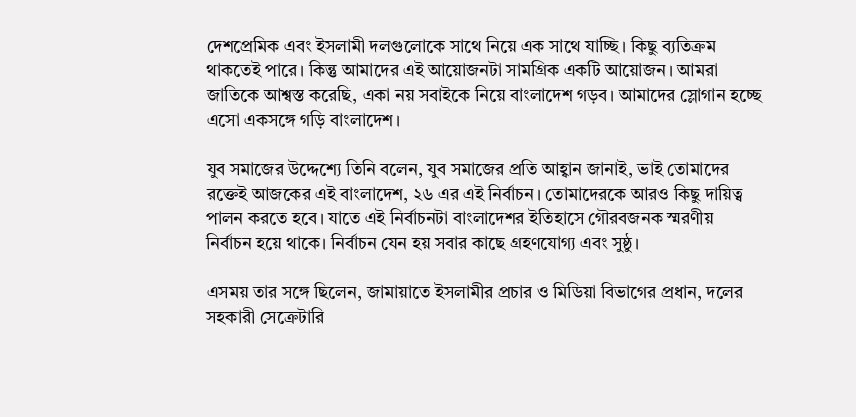দেশপ্রেমিক এবং ইসলামী দলগুলোকে সাথে নিয়ে এক সাথে যাচ্ছি। কিছু ব্যতিক্রম থাকতেই পারে। কিন্তু আমাদের এই আয়োজনটা সামগ্রিক একটি আয়োজন। আমরা জাতিকে আশ্বস্ত করেছি, একা নয় সবাইকে নিয়ে বাংলাদেশ গড়ব। আমাদের স্লোগান হচ্ছে এসো একসঙ্গে গড়ি বাংলাদেশ।

যুব সমাজের উদ্দেশ্যে তিনি বলেন, যুব সমাজের প্রতি আহ্বান জানাই, ভাই তোমাদের রক্তেই আজকের এই বাংলাদেশ, ২৬ এর এই নির্বাচন। তোমাদেরকে আরও কিছু দায়িত্ব পালন করতে হবে। যাতে এই নির্বাচনটা বাংলাদেশর ইতিহাসে গৌরবজনক স্মরণীয় নির্বাচন হয়ে থাকে। নির্বাচন যেন হয় সবার কাছে গ্রহণযোগ্য এবং সুষ্ঠু।

এসময় তার সঙ্গে ছিলেন, জামায়াতে ইসলামীর প্রচার ও মিডিয়া বিভাগের প্রধান, দলের সহকারী সেক্রেটারি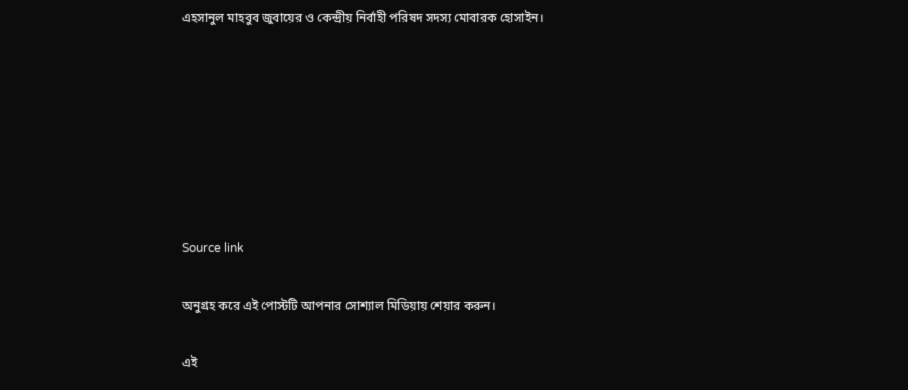এহসানুল মাহবুব জুবায়ের ও কেন্দ্রীয় নির্বাহী পরিষদ সদস্য মোবারক হোসাইন।







Source link

অনুগ্রহ করে এই পোস্টটি আপনার সোশ্যাল মিডিয়ায় শেয়ার করুন।

এই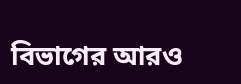বিভাগের আরও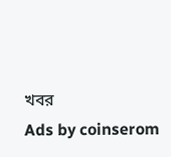খবর
Ads by coinserom